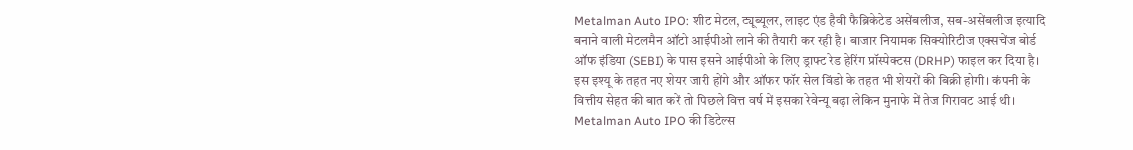Metalman Auto IPO: शीट मेटल, ट्यूब्यूलर, लाइट एंड हैवी फैब्रिकेटेड असेंबलीज, सब-असेंबलीज इत्यादि बनाने वाली मेटलमैन ऑटो आईपीओ लाने की तैयारी कर रही है। बाजार नियामक सिक्योरिटीज एक्सचेंज बोर्ड ऑफ इंडिया (SEBI) के पास इसने आईपीओ के लिए ड्राफ्ट रेड हेरिंग प्रॉस्पेक्टस (DRHP) फाइल कर दिया है। इस इश्यू के तहत नए शेयर जारी होंगे और ऑफर फॉर सेल विंडो के तहत भी शेयरों की बिक्री होगी। कंपनी के वित्तीय सेहत की बात करें तो पिछले वित्त वर्ष में इसका रेवेन्यू बढ़ा लेकिन मुनाफे में तेज गिरावट आई थी।
Metalman Auto IPO की डिटेल्स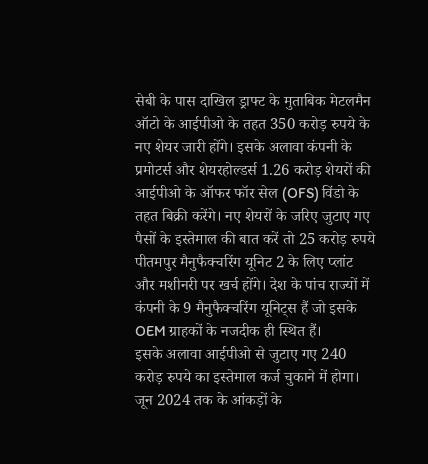सेबी के पास दाखिल ड्राफ्ट के मुताबिक मेटलमैन ऑटो के आईपीओ के तहत 350 करोड़ रुपये के नए शेयर जारी होंगे। इसके अलावा कंपनी के प्रमोटर्स और शेयरहोल्डर्स 1.26 करोड़ शेयरों की आईपीओ के ऑफर फॉर सेल (OFS) विंडो के तहत बिक्री करेंगे। नए शेयरों के जरिए जुटाए गए पैसों के इस्तेमाल की बात करें तो 25 करोड़ रुपये पीतमपुर मैनुफैक्चरिंग यूनिट 2 के लिए प्लांट और मशीनरी पर खर्च होंगे। देश के पांच राज्यों में कंपनी के 9 मैनुफैक्चरिंग यूनिट्स हैं जो इसके OEM ग्राहकों के नजदीक ही स्थित हैं।
इसके अलावा आईपीओ से जुटाए गए 240 करोड़ रुपये का इस्तेमाल कर्ज चुकाने में होगा। जून 2024 तक के आंकड़ों के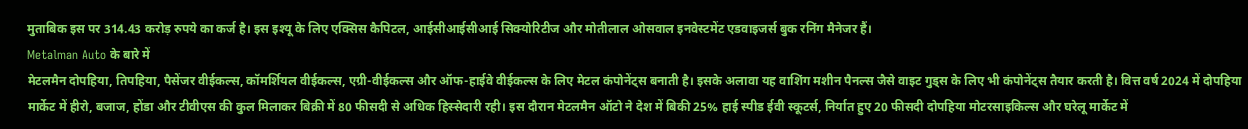मुताबिक इस पर 314.43 करोड़ रुपये का कर्ज है। इस इश्यू के लिए एक्सिस कैपिटल, आईसीआईसीआई सिक्योरिटीज और मोतीलाल ओसवाल इनवेस्टमेंट एडवाइजर्स बुक रनिंग मैनेजर हैं।
Metalman Auto के बारे में
मेटलमैन दोपहिया, तिपहिया, पैसेंजर वीईकल्स, कॉमर्शियल वीईकल्स, एग्री-वीईकल्स और ऑफ-हाईवे वीईकल्स के लिए मेटल कंपोनेंट्स बनाती है। इसके अलावा यह वाशिंग मशीन पैनल्स जैसे वाइट गुड्स के लिए भी कंपोनेंट्स तैयार करती है। वित्त वर्ष 2024 में दोपहिया मार्केट में हीरो, बजाज, होंडा और टीवीएस की कुल मिलाकर बिक्री में 80 फीसदी से अधिक हिस्सेदारी रही। इस दौरान मेटलमैन ऑटो ने देश में बिकी 25% हाई स्पीड ईवी स्कूटर्स, निर्यात हुए 20 फीसदी दोपहिया मोटरसाइकिल्स और घरेलू मार्केट में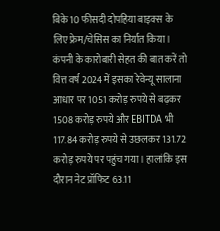बिके 10 फीसदी दोपहिया बाइक्स के लिए फ्रेम/चेसिस का निर्यात किया।
कंपनी के कारोबारी सेहत की बात करें तो वित्त वर्ष 2024 में इसका रेवेन्यू सालाना आधार पर 1051 करोड़ रुपये से बढ़कर 1508 करोड़ रुपये और EBITDA भी 117.84 करोड़ रुपये से उछलकर 131.72 करोड़ रुपये पर पहुंच गया। हालांकि इस दौरान नेट प्रॉफिट 63.11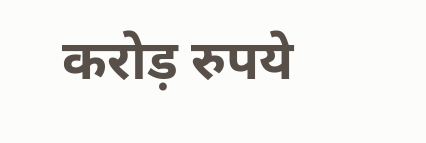करोड़ रुपये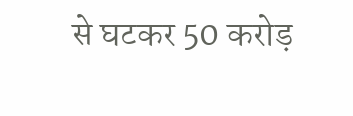से घटकर 50 करोड़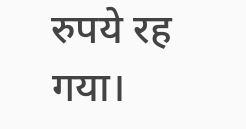रुपये रह गया।